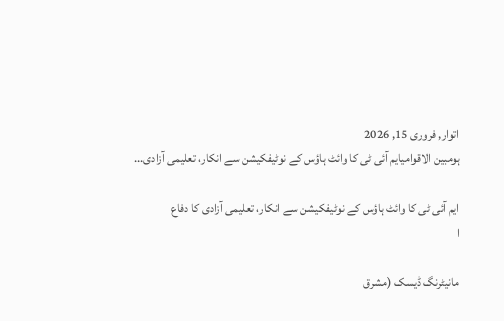اتوار, فروری 15, 2026
ہومبین الاقوامیایم آئی ٹی کا وائٹ ہاؤس کے نوٹیفکیشن سے انکار، تعلیمی آزادی...

ایم آئی ٹی کا وائٹ ہاؤس کے نوٹیفکیشن سے انکار، تعلیمی آزادی کا دفاع
ا

مانیٹرنگ ڈیسک (مشرق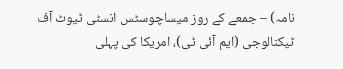نامہ) – جمعے کے روز میساچوسٹس انسٹی ٹیوٹ آف ٹیکنالوجی (ایم آئی ٹی)، امریکا کی پہلی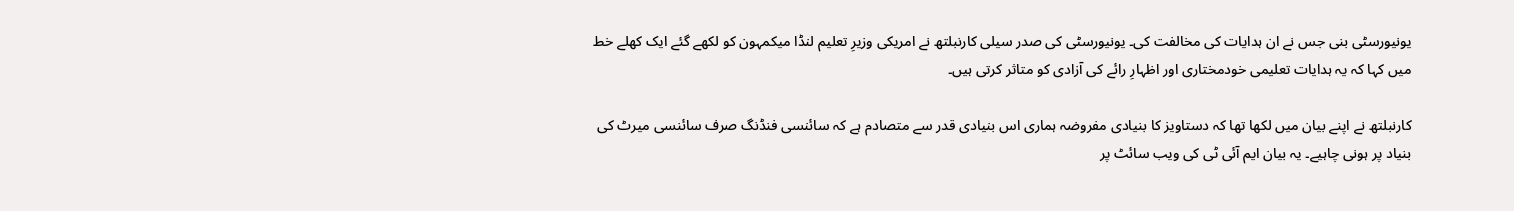یونیورسٹی بنی جس نے ان ہدایات کی مخالفت کی۔ یونیورسٹی کی صدر سیلی کارنبلتھ نے امریکی وزیرِ تعلیم لنڈا میکمہون کو لکھے گئے ایک کھلے خط میں کہا کہ یہ ہدایات تعلیمی خودمختاری اور اظہارِ رائے کی آزادی کو متاثر کرتی ہیں۔

کارنبلتھ نے اپنے بیان میں لکھا تھا کہ دستاویز کا بنیادی مفروضہ ہماری اس بنیادی قدر سے متصادم ہے کہ سائنسی فنڈنگ صرف سائنسی میرٹ کی بنیاد پر ہونی چاہیے۔ یہ بیان ایم آئی ٹی کی ویب سائٹ پر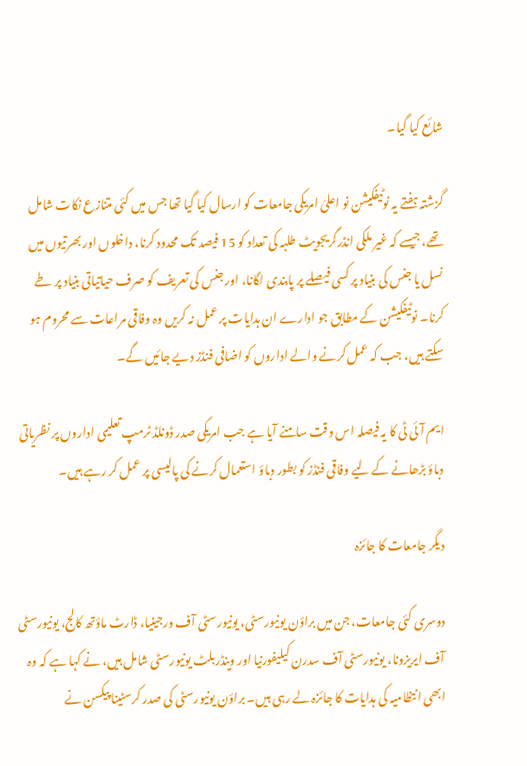شائع کیا گیا۔

گزشتہ ہفتے یہ نوٹیفکیشن نو اعلیٰ امریکی جامعات کو ارسال کیا گیا تھا جس میں کئی متنازع نکات شامل تھے، جیسے کہ غیر ملکی انڈرگریجویٹ طلبہ کی تعداد کو 15 فیصد تک محدود کرنا، داخلوں اور بھرتیوں میں نسل یا جنس کی بنیاد پر کسی فیصلے پر پابندی لگانا، اور جنس کی تعریف کو صرف حیاتیاتی بنیاد پر طے کرنا۔ نوٹیفکیشن کے مطابق جو ادارے ان ہدایات پر عمل نہ کریں وہ وفاقی مراعات سے محروم ہو سکتے ہیں، جب کہ عمل کرنے والے اداروں کو اضافی فنڈز دیے جائیں گے۔

ایم آئی ٹی کا یہ فیصلہ اس وقت سامنے آیا ہے جب امریکی صدر ڈونلڈ ٹرمپ تعلیمی اداروں پر نظریاتی دباؤ بڑھانے کے لیے وفاقی فنڈز کو بطور دباؤ استعمال کرنے کی پالیسی پر عمل کر رہے ہیں۔

دیگر جامعات کا جائزہ

دوسری کئی جامعات، جن میں براؤن یونیورسٹی، یونیورسٹی آف ورجینیا، ڈارٹ ماؤتھ کالج، یونیورسٹی آف ایریزونا، یونیورسٹی آف سدرن کیلیفورنیا اور وینڈربلٹ یونیورسٹی شامل ہیں، نے کہا ہے کہ وہ ابھی انتظامیہ کی ہدایات کا جائزہ لے رہی ہیں۔ براؤن یونیورسٹی کی صدر کرسٹینا پیکسن نے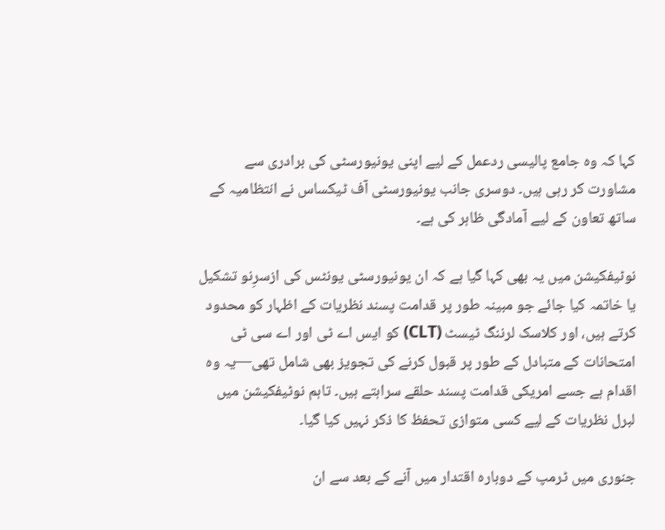کہا کہ وہ جامع پالیسی ردعمل کے لیے اپنی یونیورسٹی کی برادری سے مشاورت کر رہی ہیں۔ دوسری جانب یونیورسٹی آف ٹیکساس نے انتظامیہ کے ساتھ تعاون کے لیے آمادگی ظاہر کی ہے۔

نوٹیفکیشن میں یہ بھی کہا گیا ہے کہ ان یونیورسٹی یونٹس کی ازسرِنو تشکیل یا خاتمہ کیا جائے جو مبینہ طور پر قدامت پسند نظریات کے اظہار کو محدود کرتے ہیں، اور کلاسک لرننگ ٹیسٹ (CLT) کو ایس اے ٹی اور اے سی ٹی امتحانات کے متبادل کے طور پر قبول کرنے کی تجویز بھی شامل تھی—یہ وہ اقدام ہے جسے امریکی قدامت پسند حلقے سراہتے ہیں۔ تاہم نوٹیفکیشن میں لبرل نظریات کے لیے کسی متوازی تحفظ کا ذکر نہیں کیا گیا۔

جنوری میں ٹرمپ کے دوبارہ اقتدار میں آنے کے بعد سے ان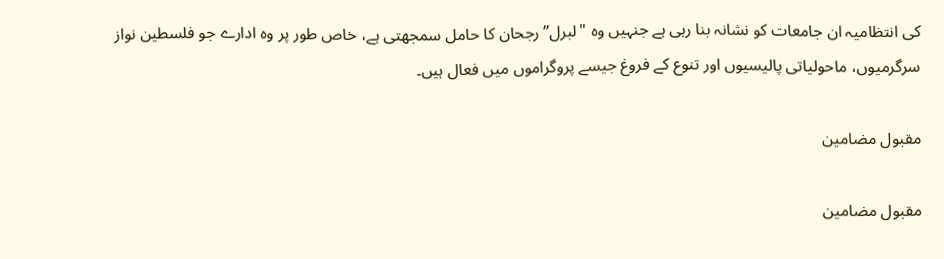کی انتظامیہ ان جامعات کو نشانہ بنا رہی ہے جنہیں وہ "لبرل” رجحان کا حامل سمجھتی ہے، خاص طور پر وہ ادارے جو فلسطين نواز سرگرمیوں، ماحولیاتی پالیسیوں اور تنوع کے فروغ جیسے پروگراموں میں فعال ہیں۔

مقبول مضامین

مقبول مضامین